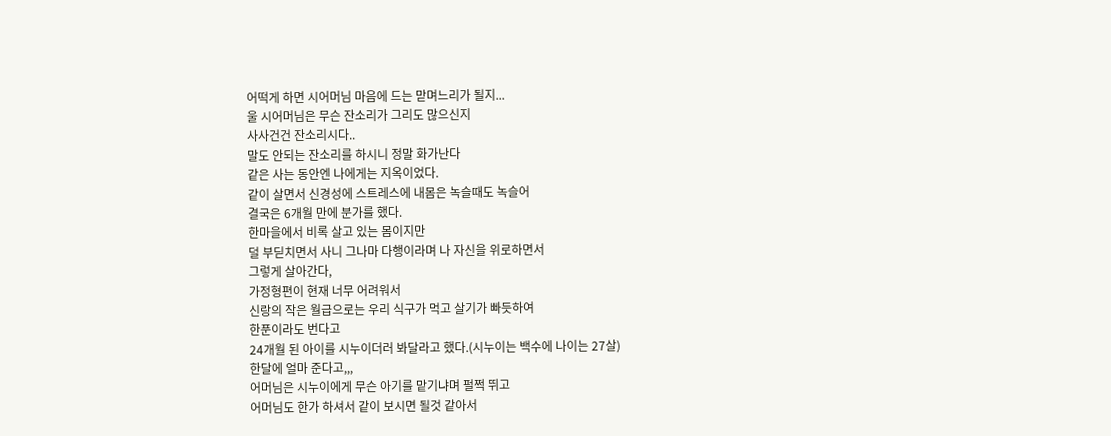어떡게 하면 시어머님 마음에 드는 맏며느리가 될지...
울 시어머님은 무슨 잔소리가 그리도 많으신지
사사건건 잔소리시다..
말도 안되는 잔소리를 하시니 정말 화가난다
같은 사는 동안엔 나에게는 지옥이었다.
같이 살면서 신경성에 스트레스에 내몸은 녹슬때도 녹슬어
결국은 6개월 만에 분가를 했다.
한마을에서 비록 살고 있는 몸이지만
덜 부딛치면서 사니 그나마 다행이라며 나 자신을 위로하면서
그렇게 살아간다,
가정형편이 현재 너무 어려워서
신랑의 작은 월급으로는 우리 식구가 먹고 살기가 빠듯하여
한푼이라도 번다고
24개월 된 아이를 시누이더러 봐달라고 했다.(시누이는 백수에 나이는 27살)
한달에 얼마 준다고,,,
어머님은 시누이에게 무슨 아기를 맡기냐며 펄쩍 뛰고
어머님도 한가 하셔서 같이 보시면 될것 같아서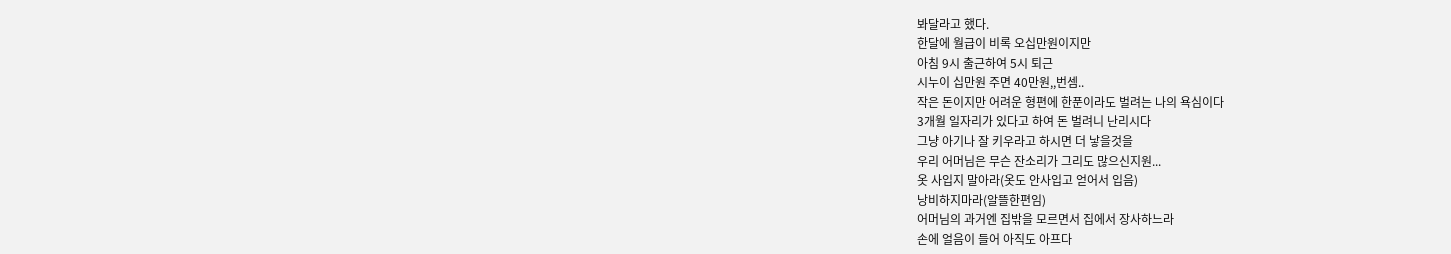봐달라고 했다.
한달에 월급이 비록 오십만원이지만
아침 9시 출근하여 5시 퇴근
시누이 십만원 주면 40만원,,번셈..
작은 돈이지만 어려운 형편에 한푼이라도 벌려는 나의 욕심이다
3개월 일자리가 있다고 하여 돈 벌려니 난리시다
그냥 아기나 잘 키우라고 하시면 더 낳을것을
우리 어머님은 무슨 잔소리가 그리도 많으신지원...
옷 사입지 말아라(옷도 안사입고 얻어서 입음)
낭비하지마라(알뜰한편임)
어머님의 과거엔 집밖을 모르면서 집에서 장사하느라
손에 얼음이 들어 아직도 아프다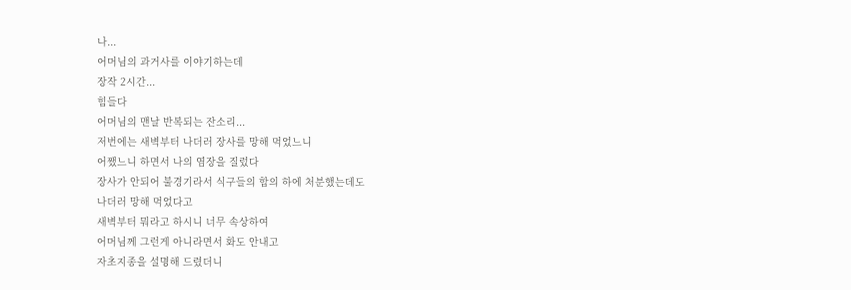나...
어머님의 과거사를 이야기하는데
장작 2시간...
힘들다
어머님의 맨날 반복되는 잔소리...
저번에는 새벽부터 나더러 장사를 망해 먹었느니
어쨌느니 하면서 나의 염장을 질렀다
장사가 안되어 불경기라서 식구들의 합의 하에 처분했는데도
나더러 망해 먹었다고
새벽부터 뭐라고 하시니 너무 속상하여
어머님께 그런게 아니라면서 화도 안내고
자초지종을 설명해 드렸더니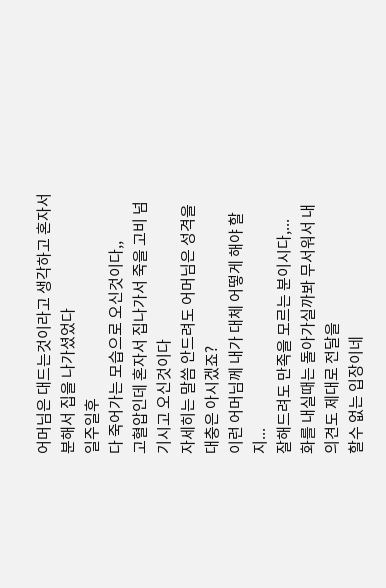어머님은 대드는것이라고 생각하고 혼자서 분해서 집을 나가셨었다
일주일후
다 죽어가는 모습으로 오신것이다,,
고혈압인데 혼자서 집나가서 죽을 고비 넘기시고 오신것이다
자세히는 말씀 안드려도 어머님은 성격을 대충은 아시겠죠?
이런 어머님께 내가 대체 어떻게 해야 할지...
잘해드려도 만족을 모르는 분이시다,...
화를 내실때는 돌아가실까봐 무서워서 내 의견도 제대로 전달을
할수 없는 입장이네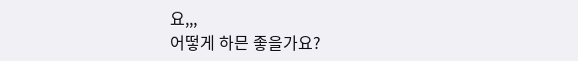요,,,
어떻게 하믄 좋을가요?